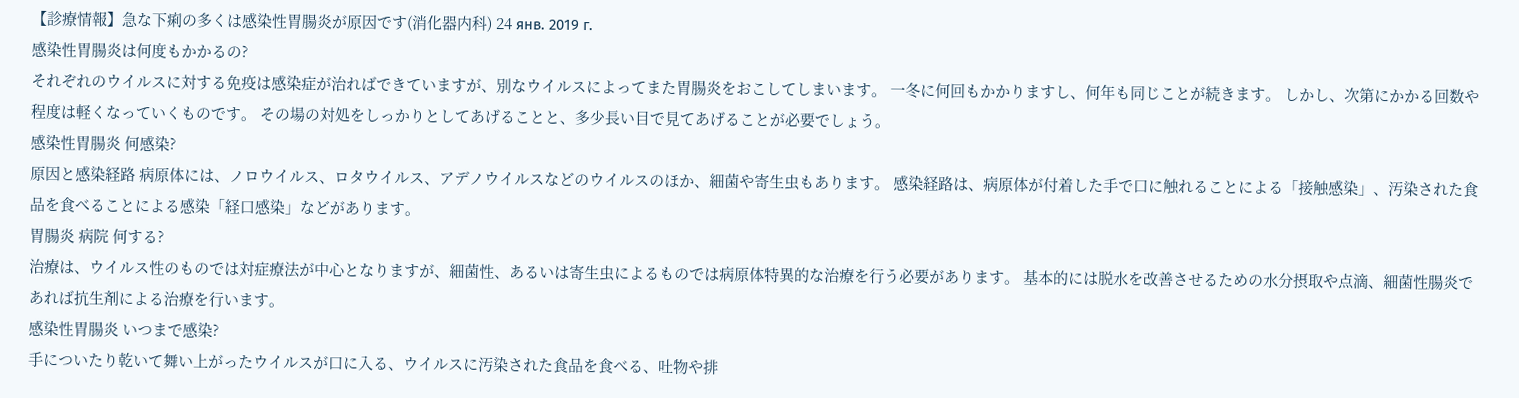【診療情報】急な下痢の多くは感染性胃腸炎が原因です(消化器内科) 24 янв. 2019 г.
感染性胃腸炎は何度もかかるの?
それぞれのウイルスに対する免疫は感染症が治ればできていますが、別なウイルスによってまた胃腸炎をおこしてしまいます。 一冬に何回もかかりますし、何年も同じことが続きます。 しかし、次第にかかる回数や程度は軽くなっていくものです。 その場の対処をしっかりとしてあげることと、多少長い目で見てあげることが必要でしょう。
感染性胃腸炎 何感染?
原因と感染経路 病原体には、ノロウイルス、ロタウイルス、アデノウイルスなどのウイルスのほか、細菌や寄生虫もあります。 感染経路は、病原体が付着した手で口に触れることによる「接触感染」、汚染された食品を食べることによる感染「経口感染」などがあります。
胃腸炎 病院 何する?
治療は、ウイルス性のものでは対症療法が中心となりますが、細菌性、あるいは寄生虫によるものでは病原体特異的な治療を行う必要があります。 基本的には脱水を改善させるための水分摂取や点滴、細菌性腸炎であれば抗生剤による治療を行います。
感染性胃腸炎 いつまで感染?
手についたり乾いて舞い上がったウイルスが口に入る、ウイルスに汚染された食品を食べる、吐物や排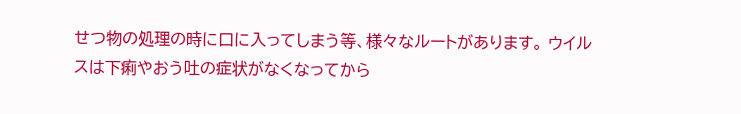せつ物の処理の時に口に入ってしまう等、様々なルートがあります。 ウイルスは下痢やおう吐の症状がなくなってから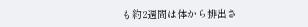も約2週間は体から排出さ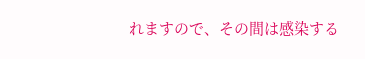れますので、その間は感染する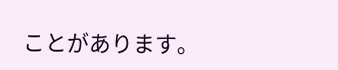ことがあります。